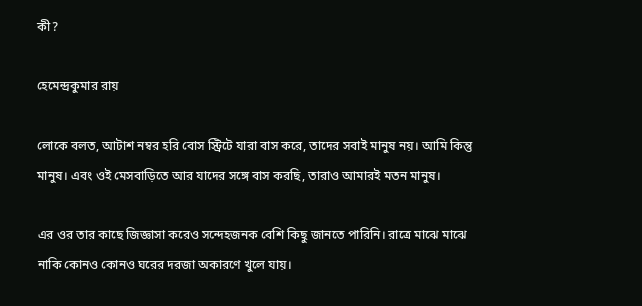কী?

হেমেন্দ্রকুমার রায়

লোকে বলত, আটাশ নম্বর হরি বোস স্ট্রিটে যারা বাস করে, তাদের সবাই মানুষ নয়। আমি কিন্তু মানুষ। এবং ওই মেসবাড়িতে আর যাদের সঙ্গে বাস করছি, তারাও আমারই মতন মানুষ।

এর ওর তার কাছে জিজ্ঞাসা করেও সন্দেহজনক বেশি কিছু জানতে পারিনি। রাত্রে মাঝে মাঝে নাকি কোনও কোনও ঘরের দরজা অকারণে খুলে যায়।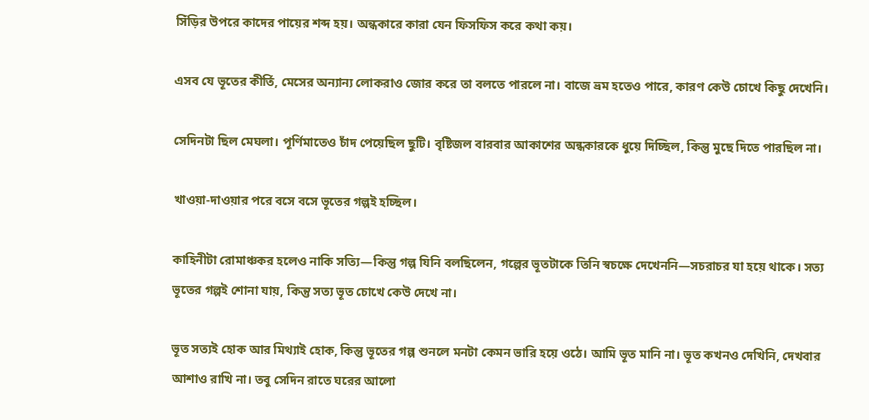সিঁড়ির উপরে কাদের পায়ের শব্দ হয়। অন্ধকারে কারা যেন ফিসফিস করে কথা কয়।

এসব যে ভূতের কীর্তি, মেসের অন্যান্য লোকরাও জোর করে তা বলতে পারলে না। বাজে ভ্রম হতেও পারে, কারণ কেউ চোখে কিছু দেখেনি।

সেদিনটা ছিল মেঘলা। পূর্ণিমাতেও চাঁদ পেয়েছিল ছুটি। বৃষ্টিজল বারবার আকাশের অন্ধকারকে ধুয়ে দিচ্ছিল, কিন্তু মুছে দিতে পারছিল না।

খাওয়া-দাওয়ার পরে বসে বসে ভূতের গল্পই হচ্ছিল।

কাহিনীটা রোমাঞ্চকর হলেও নাকি সত্যি—কিন্তু গল্প যিনি বলছিলেন, গল্পের ভূতটাকে তিনি স্বচক্ষে দেখেননি—সচরাচর যা হয়ে থাকে। সত্য ভূতের গল্পই শোনা যায়, কিন্তু সত্য ভূত চোখে কেউ দেখে না।

ভূত সত্যই হোক আর মিথ্যাই হোক, কিন্তু ভূতের গল্প শুনলে মনটা কেমন ভারি হয়ে ওঠে। আমি ভূত মানি না। ভূত কখনও দেখিনি, দেখবার আশাও রাখি না। তবু সেদিন রাতে ঘরের আলো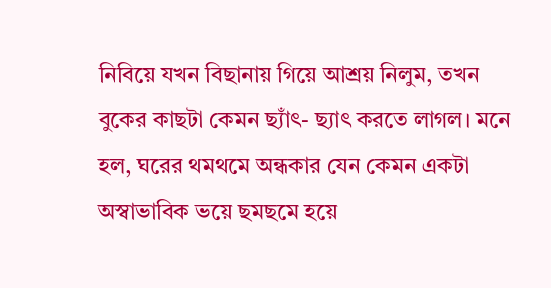নিবিয়ে যখন বিছানায় গিয়ে আশ্রয় নিলুম, তখন বুকের কাছটা কেমন ছ্যাঁৎ- ছ্যাৎ করতে লাগল। মনে হল, ঘরের থমথমে অন্ধকার যেন কেমন একটা অস্বাভাবিক ভয়ে ছমছমে হয়ে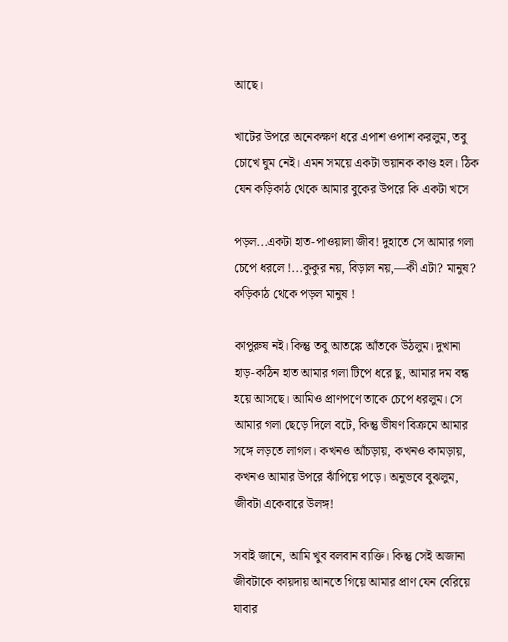আছে।

খাটের উপরে অনেকক্ষণ ধরে এপাশ ওপাশ করলুম, তবু চোখে ঘুম নেই। এমন সময়ে একটা ভয়ানক কাণ্ড হল। ঠিক যেন কড়িকাঠ থেকে আমার বুকের উপরে কি একটা খসে

পড়ল...একটা হাত-পাওয়ালা জীব! দুহাতে সে আমার গলা চেপে ধরলে !...কুকুর নয়, বিড়াল নয়,—কী এটা? মানুষ? কড়িকাঠ থেকে পড়ল মানুষ !

কাপুরুষ নই। কিন্তু তবু আতঙ্কে আঁতকে উঠলুম। দুখানা হাড়-কঠিন হাত আমার গলা টিপে ধরে ছু, আমার দম বন্ধ হয়ে আসছে। আমিও প্রাণপণে তাকে চেপে ধরলুম। সে আমার গলা ছেড়ে দিলে বটে, কিন্তু ভীষণ বিক্রমে আমার সঙ্গে লড়তে লাগল। কখনও আঁচড়ায়, কখনও কামড়ায়, কখনও আমার উপরে ঝাঁপিয়ে পড়ে। অনুভবে বুঝলুম, জীবটা একেবারে উলঙ্গ!

সবাই জানে, আমি খুব বলবান ব্যক্তি। কিন্তু সেই অজানা জীবটাকে কায়দায় আনতে গিয়ে আমার প্রাণ যেন বেরিয়ে যাবার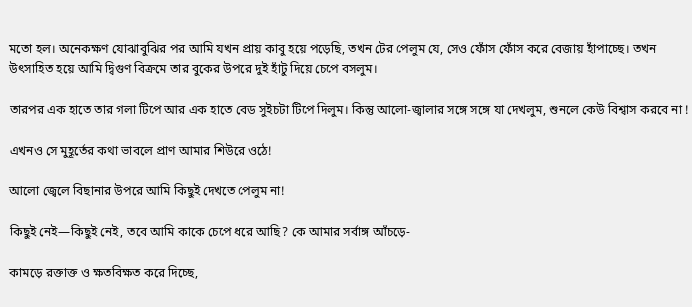মতো হল। অনেকক্ষণ যোঝাবুঝির পর আমি যখন প্রায় কাবু হয়ে পড়েছি, তখন টের পেলুম যে, সেও ফোঁস ফোঁস করে বেজায় হাঁপাচ্ছে। তখন উৎসাহিত হয়ে আমি দ্বিগুণ বিক্রমে তার বুকের উপরে দুই হাঁটু দিয়ে চেপে বসলুম।

তারপর এক হাতে তার গলা টিপে আর এক হাতে বেড সুইচটা টিপে দিলুম। কিন্তু আলো-জ্বালার সঙ্গে সঙ্গে যা দেখলুম, শুনলে কেউ বিশ্বাস করবে না !

এখনও সে মুহূর্তের কথা ভাবলে প্রাণ আমার শিউরে ওঠে!

আলো জ্বেলে বিছানার উপরে আমি কিছুই দেখতে পেলুম না!

কিছুই নেই—কিছুই নেই, তবে আমি কাকে চেপে ধরে আছি? কে আমার সর্বাঙ্গ আঁচড়ে-

কামড়ে রক্তাক্ত ও ক্ষতবিক্ষত করে দিচ্ছে,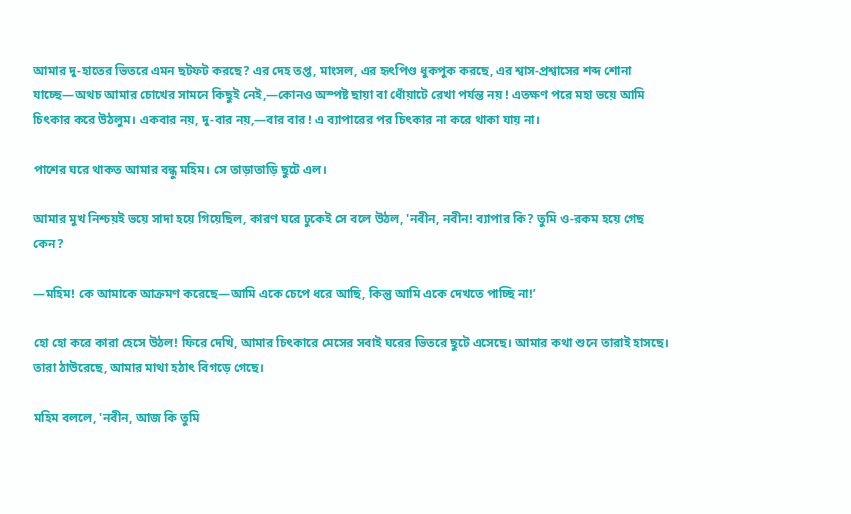আমার দু-হাতের ভিতরে এমন ছটফট করছে? এর দেহ তপ্ত, মাংসল, এর হৃৎপিণ্ড ধুকপুক করছে, এর শ্বাস-প্রশ্বাসের শব্দ শোনা যাচ্ছে—অথচ আমার চোখের সামনে কিছুই নেই,—কোনও অস্পষ্ট ছায়া বা ধোঁয়াটে রেখা পর্যন্ত নয় ! এতক্ষণ পরে মহা ভয়ে আমি চিৎকার করে উঠলুম। একবার নয়, দু-বার নয়,—বার বার ! এ ব্যাপারের পর চিৎকার না করে থাকা যায় না।

পাশের ঘরে থাকত আমার বন্ধু মহিম। সে তাড়াতাড়ি ছুটে এল।

আমার মুখ নিশ্চয়ই ভয়ে সাদা হয়ে গিয়েছিল, কারণ ঘরে ঢুকেই সে বলে উঠল, 'নবীন, নবীন! ব্যাপার কি? তুমি ও-রকম হয়ে গেছ কেন?

—মহিম! কে আমাকে আক্রমণ করেছে—আমি একে চেপে ধরে আছি, কিন্তু আমি একে দেখতে পাচ্ছি না!’

হো হো করে কারা হেসে উঠল! ফিরে দেখি, আমার চিৎকারে মেসের সবাই ঘরের ভিতরে ছুটে এসেছে। আমার কথা শুনে তারাই হাসছে। তারা ঠাউরেছে, আমার মাথা হঠাৎ বিগড়ে গেছে।

মহিম বললে, 'নবীন, আজ কি তুমি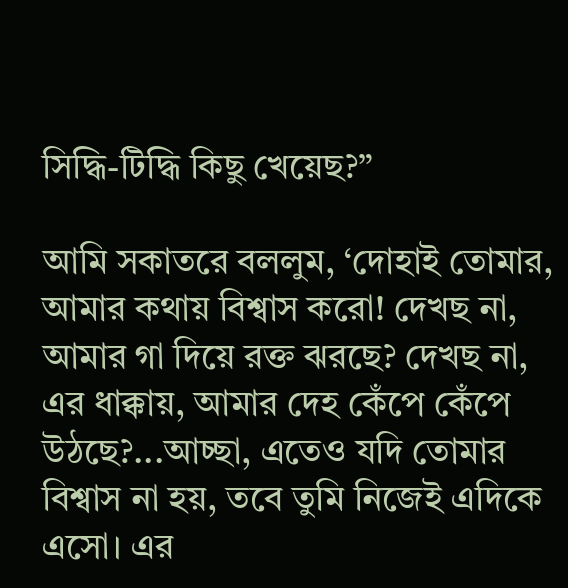সিদ্ধি-টিদ্ধি কিছু খেয়েছ?”

আমি সকাতরে বললুম, ‘দোহাই তোমার, আমার কথায় বিশ্বাস করো! দেখছ না, আমার গা দিয়ে রক্ত ঝরছে? দেখছ না, এর ধাক্কায়, আমার দেহ কেঁপে কেঁপে উঠছে?...আচ্ছা, এতেও যদি তোমার বিশ্বাস না হয়, তবে তুমি নিজেই এদিকে এসো। এর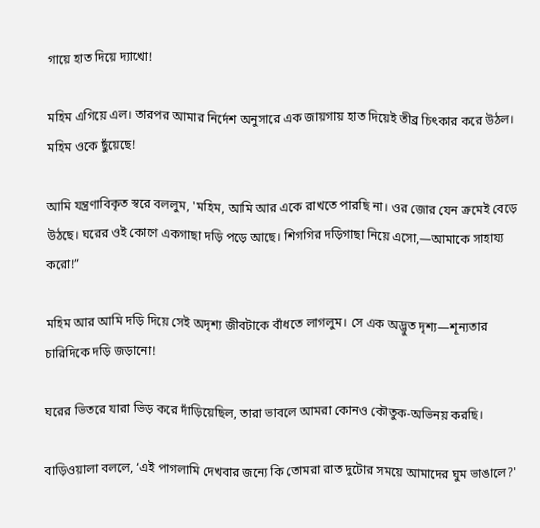গায়ে হাত দিয়ে দ্যাখো!

মহিম এগিয়ে এল। তারপর আমার নির্দেশ অনুসারে এক জায়গায় হাত দিয়েই তীব্র চিৎকার করে উঠল। মহিম ওকে ছুঁয়েছে!

আমি যন্ত্রণাবিকৃত স্বরে বললুম, 'মহিম, আমি আর একে রাখতে পারছি না। ওর জোর যেন ক্রমেই বেড়ে উঠছে। ঘরের ওই কোণে একগাছা দড়ি পড়ে আছে। শিগগির দড়িগাছা নিয়ে এসো,—আমাকে সাহায্য করো!”

মহিম আর আমি দড়ি দিয়ে সেই অদৃশ্য জীবটাকে বাঁধতে লাগলুম। সে এক অদ্ভুত দৃশ্য—শূন্যতার চারিদিকে দড়ি জড়ানো!

ঘরের ভিতরে যারা ভিড় করে দাঁড়িয়েছিল, তারা ভাবলে আমরা কোনও কৌতুক-অভিনয় করছি।

বাড়িওয়ালা বললে, ‘এই পাগলামি দেখবার জন্যে কি তোমরা রাত দুটোর সময়ে আমাদের ঘুম ভাঙালে?'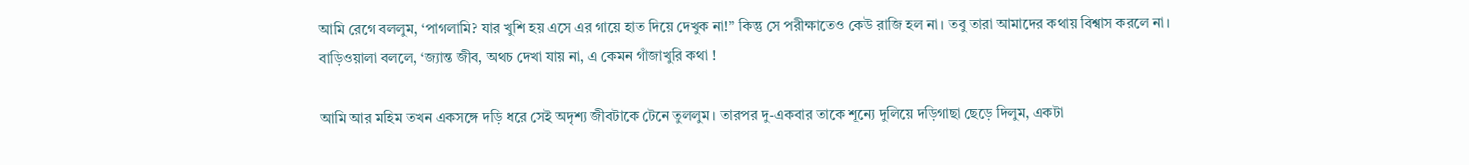আমি রেগে বললুম, ‘পাগলামি? যার খুশি হয় এসে এর গায়ে হাত দিয়ে দেখুক না!” কিন্তু সে পরীক্ষাতেও কেউ রাজি হল না। তবু তারা আমাদের কথায় বিশ্বাস করলে না। বাড়িওয়ালা বললে, ‘জ্যান্ত জীব, অথচ দেখা যায় না, এ কেমন গাঁজাখুরি কথা !

আমি আর মহিম তখন একসঙ্গে দড়ি ধরে সেই অদৃশ্য জীবটাকে টেনে তুললুম। তারপর দু-একবার তাকে শূন্যে দুলিয়ে দড়িগাছা ছেড়ে দিলুম, একটা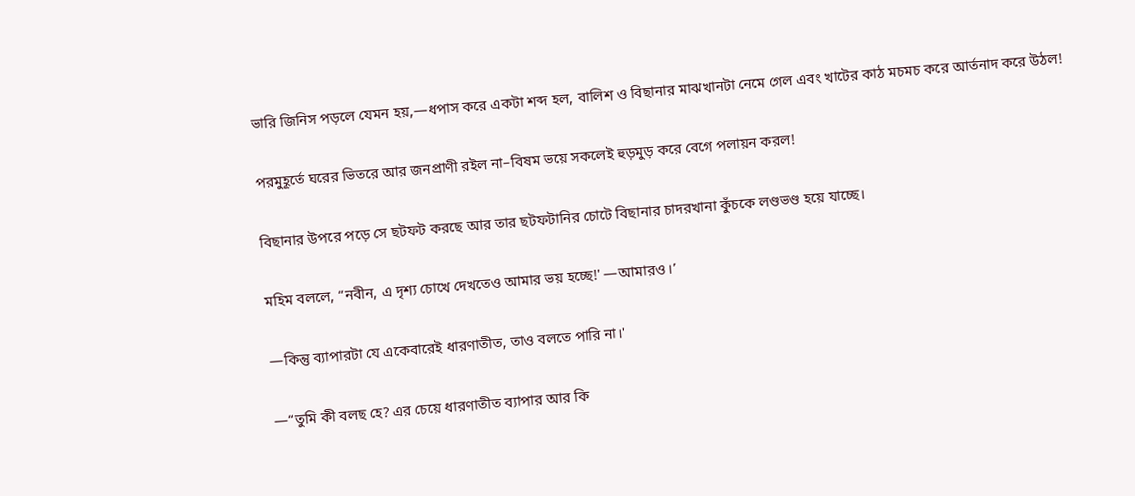ভারি জিনিস পড়লে যেমন হয়,—ধপাস করে একটা শব্দ হল, বালিশ ও বিছানার মাঝখানটা নেমে গেল এবং খাটের কাঠ মচমচ করে আর্তনাদ করে উঠল!

পরমুহূর্তে ঘরের ভিতরে আর জনপ্রাণী রইল না–বিষম ভয়ে সকলেই হুড়মুড় করে বেগে পলায়ন করল!

বিছানার উপরে পড়ে সে ছটফট করছে আর তার ছটফটানির চোটে বিছানার চাদরখানা কুঁচকে লণ্ডভণ্ড হয়ে যাচ্ছে।

মহিম বললে, “নবীন, এ দৃশ্য চোখে দেখতেও আমার ভয় হচ্ছে!' —আমারও।’

—কিন্তু ব্যাপারটা যে একেবারেই ধারণাতীত, তাও বলতে পারি না।'

—“তুমি কী বলছ হে? এর চেয়ে ধারণাতীত ব্যাপার আর কি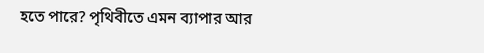হতে পারে? পৃথিবীতে এমন ব্যাপার আর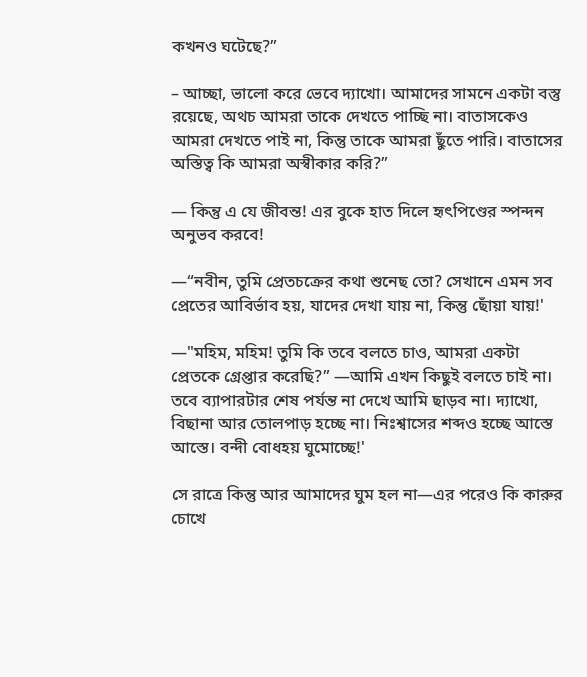কখনও ঘটেছে?”

– আচ্ছা, ভালো করে ভেবে দ্যাখো। আমাদের সামনে একটা বস্তু রয়েছে, অথচ আমরা তাকে দেখতে পাচ্ছি না। বাতাসকেও আমরা দেখতে পাই না, কিন্তু তাকে আমরা ছুঁতে পারি। বাতাসের অস্তিত্ব কি আমরা অস্বীকার করি?”

— কিন্তু এ যে জীবন্ত! এর বুকে হাত দিলে হৃৎপিণ্ডের স্পন্দন অনুভব করবে!

—“নবীন, তুমি প্রেতচক্রের কথা শুনেছ তো? সেখানে এমন সব প্রেতের আবির্ভাব হয়, যাদের দেখা যায় না, কিন্তু ছোঁয়া যায়!'

—"মহিম, মহিম! তুমি কি তবে বলতে চাও, আমরা একটা প্রেতকে গ্রেপ্তার করেছি?” —আমি এখন কিছুই বলতে চাই না। তবে ব্যাপারটার শেষ পর্যন্ত না দেখে আমি ছাড়ব না। দ্যাখো, বিছানা আর তোলপাড় হচ্ছে না। নিঃশ্বাসের শব্দও হচ্ছে আস্তে আস্তে। বন্দী বোধহয় ঘুমোচ্ছে!'

সে রাত্রে কিন্তু আর আমাদের ঘুম হল না—এর পরেও কি কারুর চোখে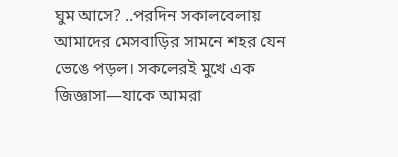ঘুম আসে? ..পরদিন সকালবেলায় আমাদের মেসবাড়ির সামনে শহর যেন ভেঙে পড়ল। সকলেরই মুখে এক জিজ্ঞাসা—যাকে আমরা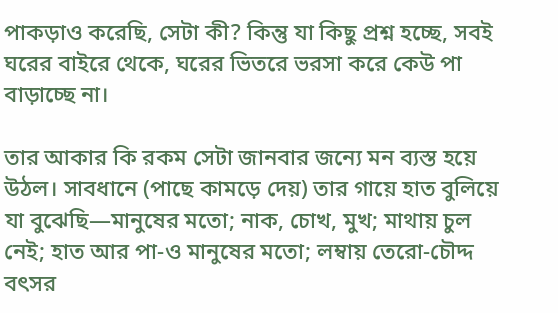পাকড়াও করেছি, সেটা কী? কিন্তু যা কিছু প্রশ্ন হচ্ছে, সবই ঘরের বাইরে থেকে, ঘরের ভিতরে ভরসা করে কেউ পা বাড়াচ্ছে না।

তার আকার কি রকম সেটা জানবার জন্যে মন ব্যস্ত হয়ে উঠল। সাবধানে (পাছে কামড়ে দেয়) তার গায়ে হাত বুলিয়ে যা বুঝেছি—মানুষের মতো; নাক, চোখ, মুখ; মাথায় চুল নেই; হাত আর পা-ও মানুষের মতো; লম্বায় তেরো-চৌদ্দ বৎসর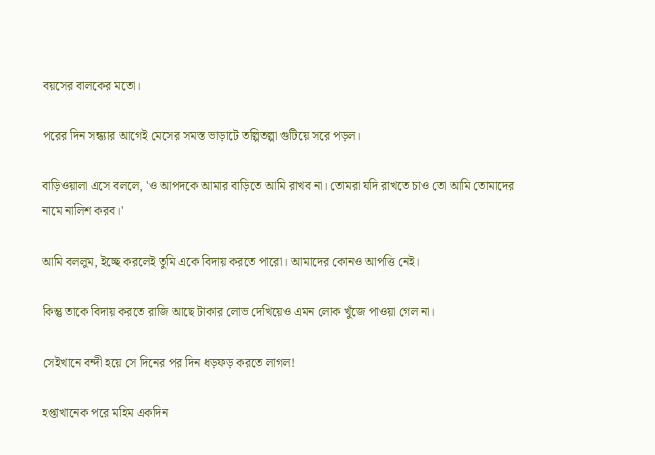বয়সের বালকের মতো।

পরের দিন সন্ধ্যার আগেই মেসের সমস্ত ভাড়াটে তল্পিতল্পা গুটিয়ে সরে পড়ল।

বাড়িওয়ালা এসে বললে, 'ও আপদকে আমার বাড়িতে আমি রাখব না। তোমরা যদি রাখতে চাও তো আমি তোমাদের নামে নালিশ করব।'

আমি বললুম, ইচ্ছে করলেই তুমি একে বিদায় করতে পারো। আমাদের কোনও আপত্তি নেই।

কিন্তু তাকে বিদায় করতে রাজি আছে টাকার লোভ দেখিয়েও এমন লোক খুঁজে পাওয়া গেল না।

সেইখানে বন্দী হয়ে সে দিনের পর দিন ধড়ফড় করতে লাগল!

হপ্তাখানেক পরে মহিম একদিন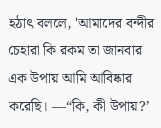হঠাৎ বললে, 'আমাদের বন্দীর চেহারা কি রকম তা জানবার এক উপায় আমি আবিষ্কার করেছি। —“কি, কী উপায়?’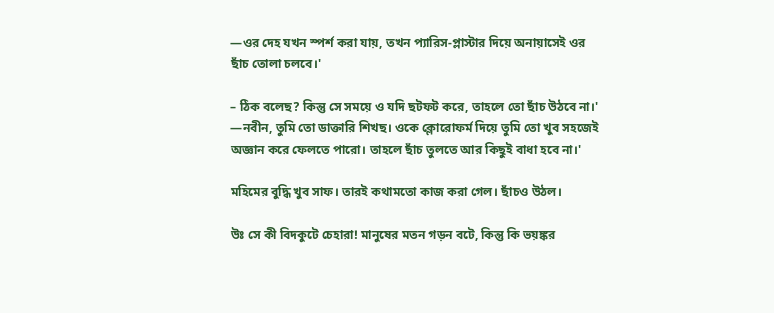—ওর দেহ যখন স্পর্শ করা যায়, তখন প্যারিস-প্লাস্টার দিয়ে অনায়াসেই ওর ছাঁচ তোলা চলবে।'

– ঠিক বলেছ? কিন্তু সে সময়ে ও যদি ছটফট করে, তাহলে তো ছাঁচ উঠবে না।' —নবীন, তুমি তো ডাক্তারি শিখছ। ওকে ক্লোরোফর্ম দিয়ে তুমি তো খুব সহজেই অজ্ঞান করে ফেলতে পারো। তাহলে ছাঁচ তুলতে আর কিছুই বাধা হবে না।'

মহিমের বুদ্ধি খুব সাফ। তারই কথামতো কাজ করা গেল। ছাঁচও উঠল।

উঃ সে কী বিদকুটে চেহারা! মানুষের মতন গড়ন বটে, কিন্তু কি ভয়ঙ্কর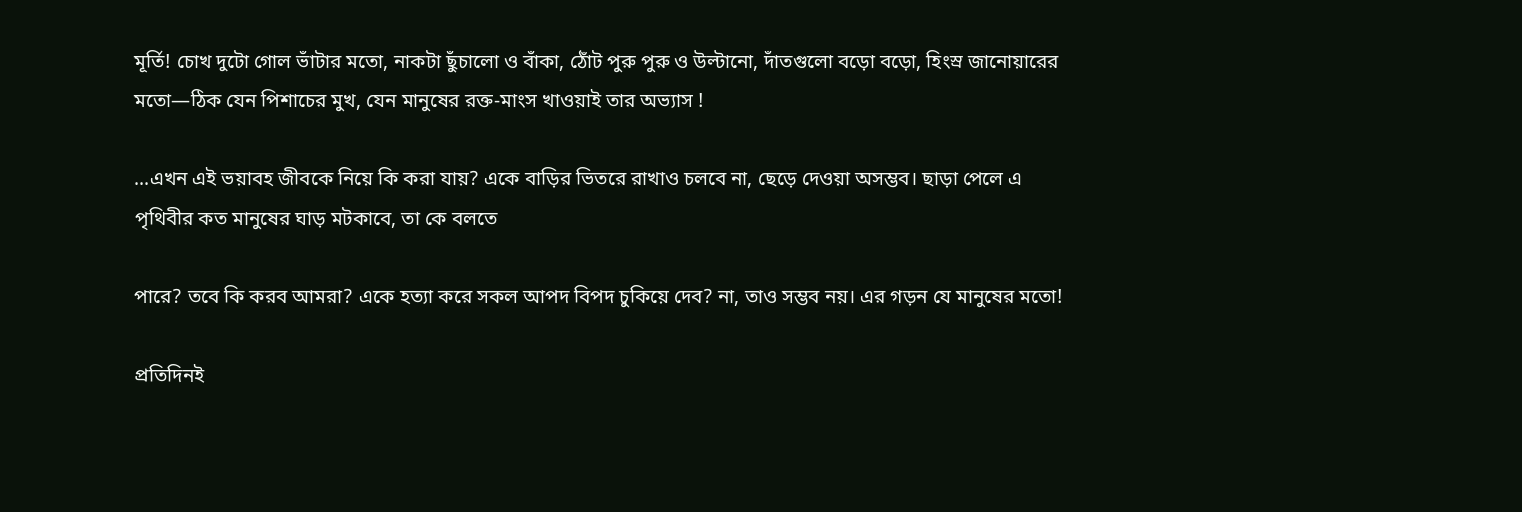মূর্তি! চোখ দুটো গোল ভাঁটার মতো, নাকটা ছুঁচালো ও বাঁকা, ঠোঁট পুরু পুরু ও উল্টানো, দাঁতগুলো বড়ো বড়ো, হিংস্র জানোয়ারের মতো—ঠিক যেন পিশাচের মুখ, যেন মানুষের রক্ত-মাংস খাওয়াই তার অভ্যাস !

...এখন এই ভয়াবহ জীবকে নিয়ে কি করা যায়? একে বাড়ির ভিতরে রাখাও চলবে না, ছেড়ে দেওয়া অসম্ভব। ছাড়া পেলে এ পৃথিবীর কত মানুষের ঘাড় মটকাবে, তা কে বলতে

পারে? তবে কি করব আমরা? একে হত্যা করে সকল আপদ বিপদ চুকিয়ে দেব? না, তাও সম্ভব নয়। এর গড়ন যে মানুষের মতো!

প্রতিদিনই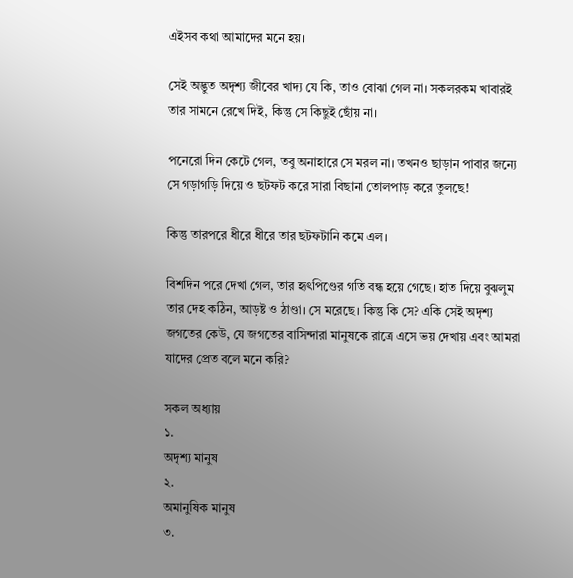এইসব কথা আমাদের মনে হয়।

সেই অদ্ভুত অদৃশ্য জীবের খাদ্য যে কি, তাও বোঝা গেল না। সকলরকম খাবারই তার সামনে রেখে দিই, কিন্তু সে কিছুই ছোঁয় না।

পনেরো দিন কেটে গেল, তবু অনাহারে সে মরল না। তখনও ছাড়ান পাবার জন্যে সে গড়াগড়ি দিয়ে ও ছটফট করে সারা বিছানা তোলপাড় করে তুলছে!

কিন্তু তারপরে ধীরে ধীরে তার ছটফটানি কমে এল।

বিশদিন পরে দেখা গেল, তার হৃৎপিণ্ডের গতি বন্ধ হয়ে গেছে। হাত দিয়ে বুঝলুম তার দেহ কঠিন, আড়ষ্ট ও ঠাণ্ডা। সে মরেছে। কিন্তু কি সে? একি সেই অদৃশ্য জগতের কেউ, যে জগতের বাসিন্দারা মানুষকে রাত্রে এসে ভয় দেখায় এবং আমরা যাদের প্রেত বলে মনে করি?

সকল অধ্যায়
১.
অদৃশ্য মানুষ
২.
অমানুষিক মানুষ
৩.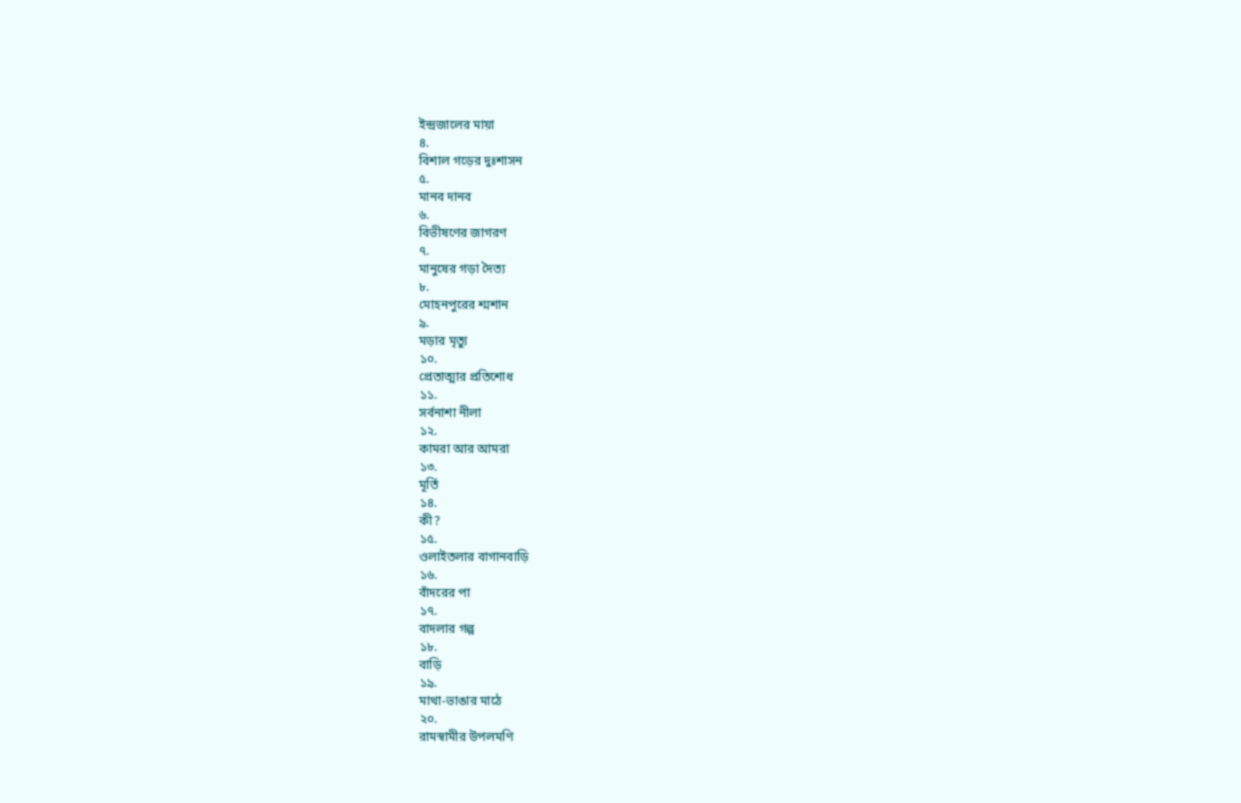ইন্দ্ৰজালের মায়া
৪.
বিশাল গড়ের দুঃশাসন
৫.
মানব দানব
৬.
বিভীষণের জাগরণ
৭.
মানুষের গড়া দৈত্য
৮.
মোহনপুরের শ্মশান
৯.
মড়ার মৃত্যু
১০.
প্রেতাত্মার প্ৰতিশোধ
১১.
সর্বনাশা নীলা
১২.
কামরা আর আমরা
১৩.
মূর্তি
১৪.
কী?
১৫.
ওলাইতলার বাগানবাড়ি
১৬.
বাঁদরের পা
১৭.
বাদলার গল্প
১৮.
বাড়ি
১৯.
মাথা-ভাঙার মাঠে
২০.
রামস্বামীর উপলমণি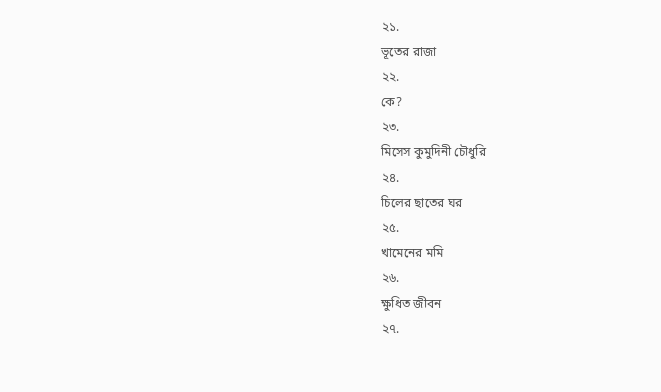২১.
ভূতের রাজা
২২.
কে?
২৩.
মিসেস কুমুদিনী চৌধুরি
২৪.
চিলের ছাতের ঘর
২৫.
খামেনের মমি
২৬.
ক্ষুধিত জীবন
২৭.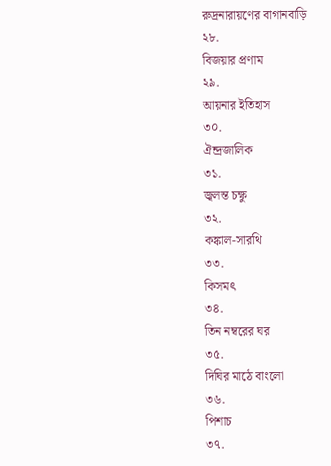রুদ্রনারায়ণের বাগানবাড়ি
২৮.
বিজয়ার প্রণাম
২৯.
আয়নার ইতিহাস
৩০.
ঐন্দ্রজালিক
৩১.
জ্বলন্ত চক্ষু
৩২.
কঙ্কাল-সারথি
৩৩.
কিসমৎ
৩৪.
তিন নম্বরের ঘর
৩৫.
দিঘির মাঠে বাংলো
৩৬.
পিশাচ
৩৭.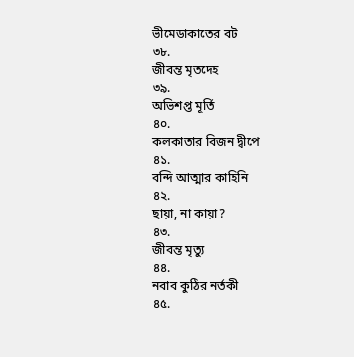ভীমেডাকাতের বট
৩৮.
জীবন্ত মৃতদেহ
৩৯.
অভিশপ্ত মূর্তি
৪০.
কলকাতার বিজন দ্বীপে
৪১.
বন্দি আত্মার কাহিনি
৪২.
ছায়া, না কায়া?
৪৩.
জীবন্ত মৃত্যু
৪৪.
নবাব কুঠির নর্তকী
৪৫.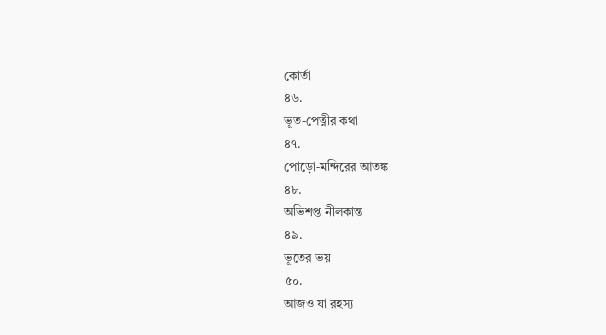কোর্তা
৪৬.
ভূত-পেত্নীর কথা
৪৭.
পোড়ো-মন্দিরের আতঙ্ক
৪৮.
অভিশপ্ত নীলকান্ত
৪৯.
ভূতের ভয়
৫০.
আজও যা রহস্য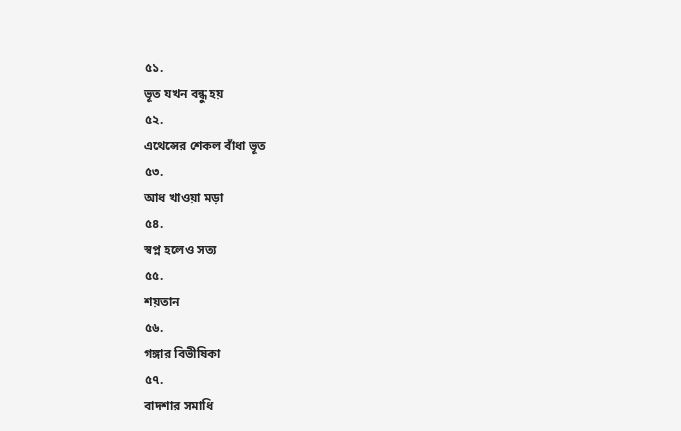৫১.
ভূত যখন বন্ধু হয়
৫২.
এথেন্সের শেকল বাঁধা ভূত
৫৩.
আধ খাওয়া মড়া
৫৪.
স্বপ্ন হলেও সত্য
৫৫.
শয়তান
৫৬.
গঙ্গার বিভীষিকা
৫৭.
বাদশার সমাধি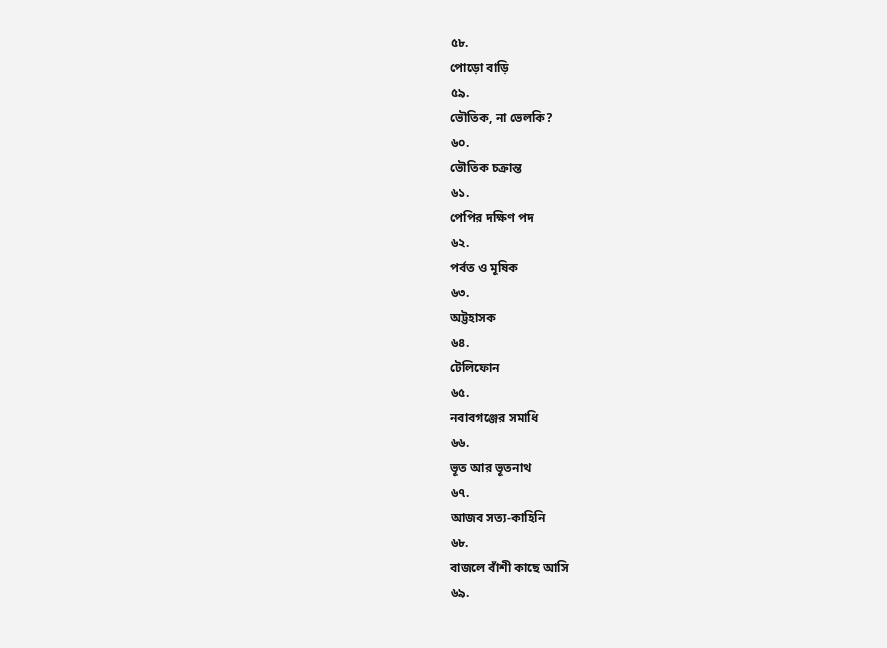৫৮.
পোড়ো বাড়ি
৫৯.
ভৌতিক, না ভেলকি?
৬০.
ভৌতিক চক্রান্ত
৬১.
পেপির দক্ষিণ পদ
৬২.
পর্বত ও মূষিক
৬৩.
অট্টহাসক
৬৪.
টেলিফোন
৬৫.
নবাবগঞ্জের সমাধি
৬৬.
ভূত আর ভূতনাথ
৬৭.
আজব সত্য-কাহিনি
৬৮.
বাজলে বাঁশী কাছে আসি
৬৯.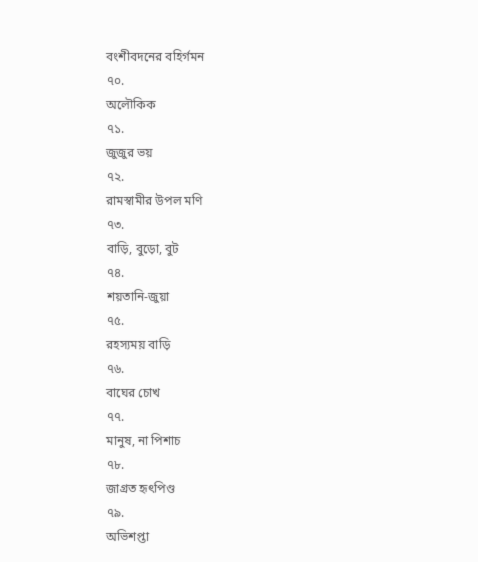বংশীবদনের বহির্গমন
৭০.
অলৌকিক
৭১.
জুজুর ভয়
৭২.
রামস্বামীর উপল মণি
৭৩.
বাড়ি, বুড়ো, বুট
৭৪.
শয়তানি-জুয়া
৭৫.
রহস্যময় বাড়ি
৭৬.
বাঘের চোখ
৭৭.
মানুষ, না পিশাচ
৭৮.
জাগ্রত হৃৎপিণ্ড
৭৯.
অভিশপ্তা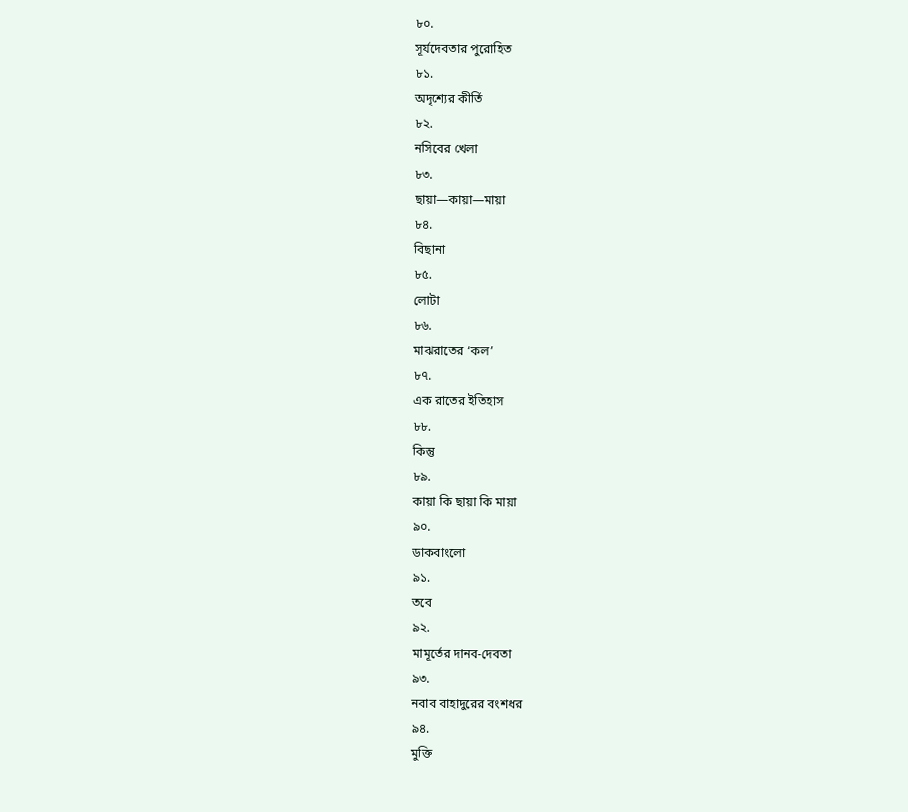৮০.
সূর্যদেবতার পুরোহিত
৮১.
অদৃশ্যের কীর্তি
৮২.
নসিবের খেলা
৮৩.
ছায়া—কায়া—মায়া
৮৪.
বিছানা
৮৫.
লোটা
৮৬.
মাঝরাতের ‘কল’
৮৭.
এক রাতের ইতিহাস
৮৮.
কিন্তু
৮৯.
কায়া কি ছায়া কি মায়া
৯০.
ডাকবাংলো
৯১.
তবে
৯২.
মামূর্তের দানব-দেবতা
৯৩.
নবাব বাহাদুরের বংশধর
৯৪.
মুক্তি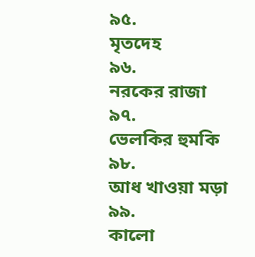৯৫.
মৃতদেহ
৯৬.
নরকের রাজা
৯৭.
ভেলকির হুমকি
৯৮.
আধ খাওয়া মড়া
৯৯.
কালো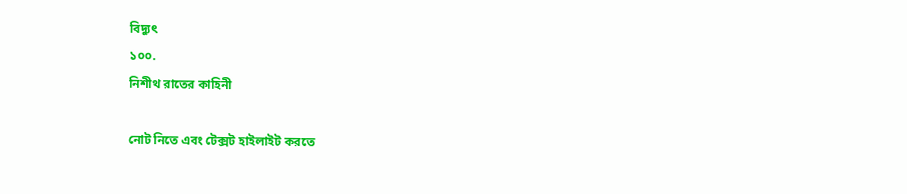বিদ্যুৎ
১০০.
নিশীথ রাতের কাহিনী

নোট নিতে এবং টেক্সট হাইলাইট করতে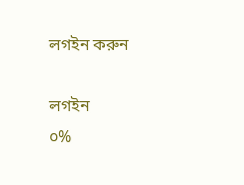লগইন করুন

লগইন
০%